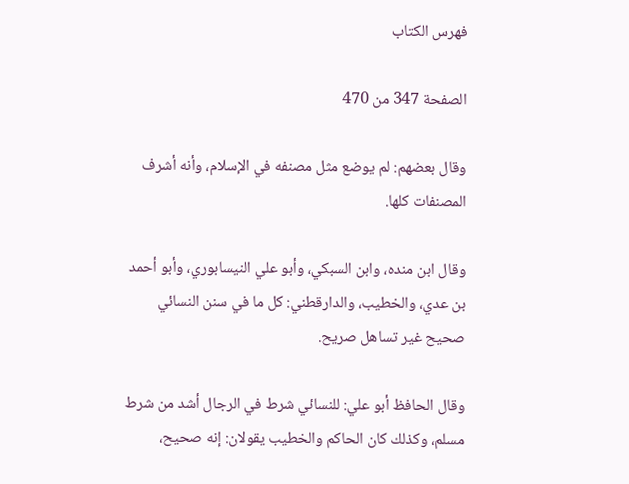فهرس الكتاب

الصفحة 347 من 470

وقال بعضهم: لم يوضع مثل مصنفه في الإسلام، وأنه أشرف المصنفات كلها.

وقال ابن منده، وابن السبكي، وأبو علي النيسابوري، وأبو أحمد بن عدي، والخطيب، والدارقطني: كل ما في سنن النسائي صحيح غير تساهل صريح.

وقال الحافظ أبو علي: للنسائي شرط في الرجال أشد من شرط مسلم، وكذلك كان الحاكم والخطيب يقولان: إنه صحيح،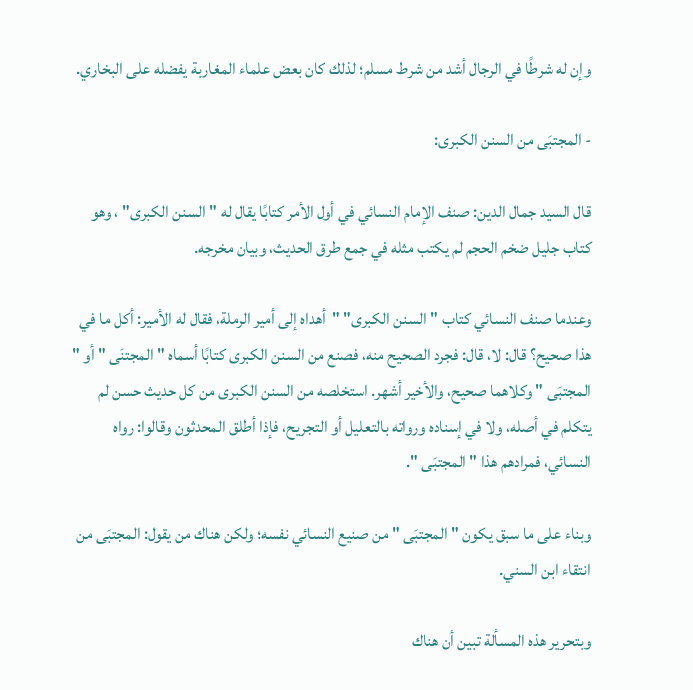وإن له شرطًا في الرجال أشد من شرط مسلم؛ لذلك كان بعض علماء المغاربة يفضله على البخاري.

- المجتبَى من السنن الكبرى:

قال السيد جمال الدين: صنف الإمام النسائي في أول الأمر كتابًا يقال له "السنن الكبرى" ، وهو كتاب جليل ضخم الحجم لم يكتب مثله في جمع طرق الحديث، وبيان مخرجه.

وعندما صنف النسائي كتاب "السنن الكبرى" "أهداه إلى أمير الرملة، فقال له الأمير: أكل ما في هذا صحيح؟ قال: لا، قال: فجرد الصحيح منه، فصنع من السنن الكبرى كتابًا أسماه " المجتنَى " أو " المجتبَى " وكلاهما صحيح، والأخير أشهر. استخلصه من السنن الكبرى من كل حديث حسن لم يتكلم في أصله، ولا في إسناده ورواته بالتعليل أو التجريح، فإذا أطلق المحدثون وقالوا: رواه النسائي، فمرادهم هذا " المجتبَى ".

وبناء على ما سبق يكون " المجتبَى " من صنيع النسائي نفسه؛ ولكن هناك من يقول: المجتبَى من انتقاء ابن السني.

وبتحرير هذه المسألة تبين أن هناك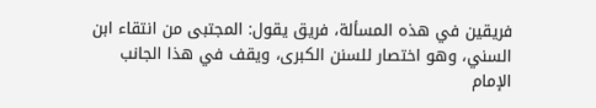فريقين في هذه المسألة، فريق يقول: المجتبى من انتقاء ابن السني، وهو اختصار للسنن الكبرى، ويقف في هذا الجانب الإمام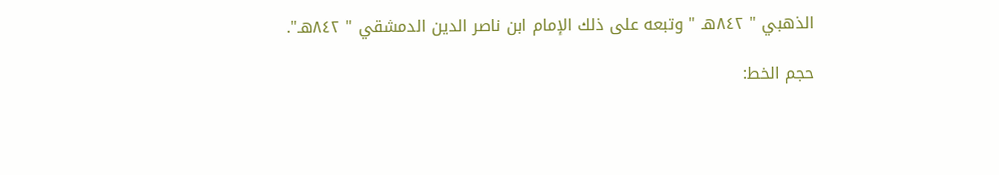الذهبي " ٨٤٢هـ " وتبعه على ذلك الإمام ابن ناصر الدين الدمشقي " ٨٤٢هـ".

حجم الخط: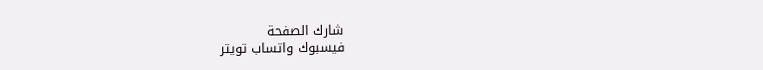شارك الصفحة
فيسبوك واتساب تويتر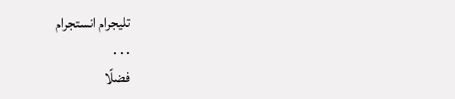تليجرام انستجرام
. . .
فضلًا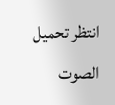انتظر تحميل الصوت